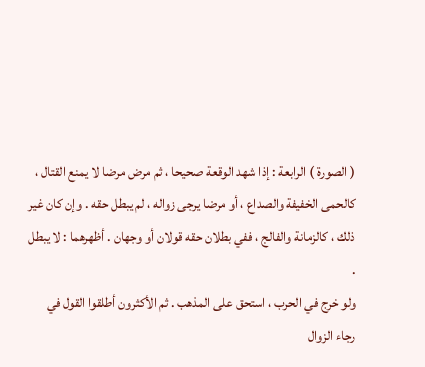( الصورة ) الرابعة : إذا شهد الوقعة صحيحا ، ثم مرض مرضا لا يمنع القتال ،
كالحمى الخفيفة والصداع ، أو مرضا يرجى زواله ، لم يبطل حقه . وإن كان غير
ذلك ، كالزمانة والفالج ، ففي بطلان حقه قولان أو وجهان . أظهرهما : لا يبطل .
ولو خرج في الحرب ، استحق على المذهب . ثم الأكثرون أطلقوا القول في
رجاء الزوال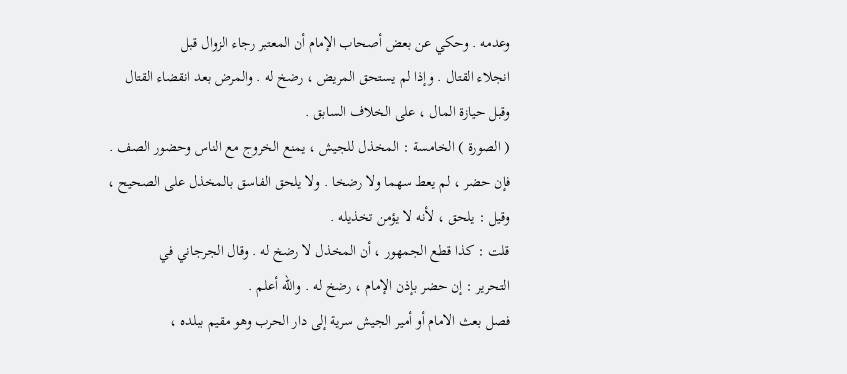وعدمه . وحكي عن بعض أصحاب الإمام أن المعتبر رجاء الزوال قبل
انجلاء القتال . وإذا لم يستحق المريض ، رضخ له . والمرض بعد انقضاء القتال
وقبل حيازة المال ، على الخلاف السابق .
( الصورة ) الخامسة : المخذل للجيش ، يمنع الخروج مع الناس وحضور الصف .
فإن حضر ، لم يعط سهما ولا رضخا . ولا يلحق الفاسق بالمخذل على الصحيح ،
وقيل : يلحق ، لأنه لا يؤمن تخذيله .
قلت : كذا قطع الجمهور ، أن المخذل لا رضخ له . وقال الجرجاني في
التحرير : إن حضر بإذن الإمام ، رضخ له . والله أعلم .
فصل بعث الامام أو أمير الجيش سرية إلى دار الحرب وهو مقيم ببلده ،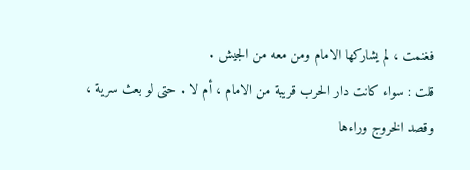فغنمت ، لم يشاركها الامام ومن معه من الجيش .
قلت : سواء كانت دار الحرب قريبة من الامام ، أم لا . حتى لو بعث سرية ،
وقصد الخروج وراءها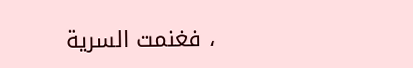، فغنمت السرية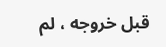قبل خروجه ، لم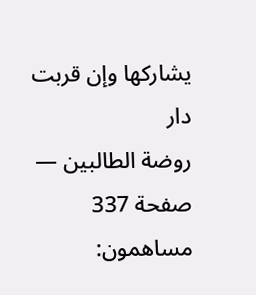يشاركها وإن قربت دار
روضة الطالبين — صفحة 337
مساهمون: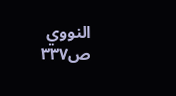النووي
ص٣٣٧